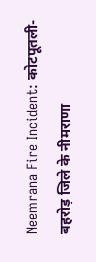Neemrana Fire Incident: कोटपूतली-बहरोड़ जिले के नीमराणा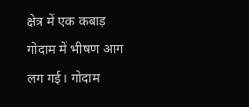क्षेत्र में एक कबाड़ गोदाम में भीषण आग लग गई। गोदाम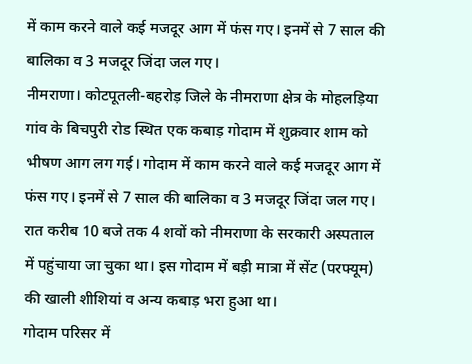में काम करने वाले कई मजदूर आग में फंस गए। इनमें से 7 साल की बालिका व 3 मजदूर जिंदा जल गए।
नीमराणा। कोटपूतली-बहरोड़ जिले के नीमराणा क्षेत्र के मोहलड़िया गांव के बिचपुरी रोड स्थित एक कबाड़ गोदाम में शुक्रवार शाम को भीषण आग लग गई। गोदाम में काम करने वाले कई मजदूर आग में फंस गए। इनमें से 7 साल की बालिका व 3 मजदूर जिंदा जल गए। रात करीब 10 बजे तक 4 शवों को नीमराणा के सरकारी अस्पताल में पहुंचाया जा चुका था। इस गोदाम में बड़ी मात्रा में सेंट (परफ्यूम) की खाली शीशियां व अन्य कबाड़ भरा हुआ था।
गोदाम परिसर में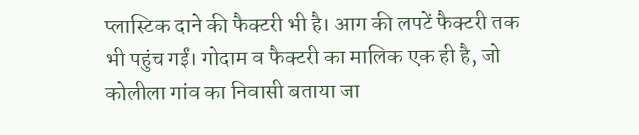प्लास्टिक दाने की फैक्टरी भी है। आग की लपटें फैक्टरी तक भी पहुंच गईं। गोदाम व फैक्टरी का मालिक एक ही है, जो कोलीला गांव का निवासी बताया जा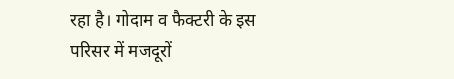रहा है। गोदाम व फैक्टरी के इस परिसर में मजदूरों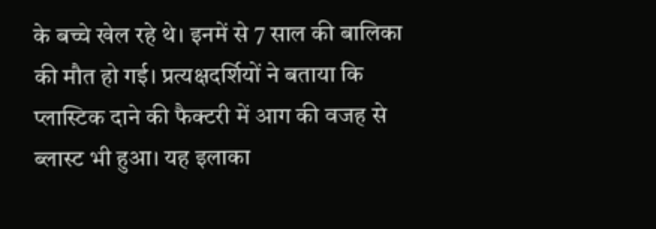के बच्चे खेल रहे थे। इनमें से 7 साल की बालिका की मौत हो गई। प्रत्यक्षदर्शियों ने बताया कि प्लास्टिक दाने की फैक्टरी में आग की वजह से ब्लास्ट भी हुआ। यह इलाका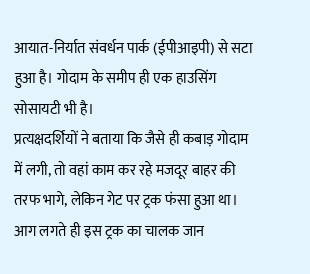आयात-निर्यात संवर्धन पार्क (ईपीआइपी) से सटा हुआ है। गोदाम के समीप ही एक हाउसिंग सोसायटी भी है।
प्रत्यक्षदर्शियों ने बताया कि जैसे ही कबाड़ गोदाम में लगी, तो वहां काम कर रहे मजदूर बाहर की तरफ भागे, लेकिन गेट पर ट्रक फंसा हुआ था। आग लगते ही इस ट्रक का चालक जान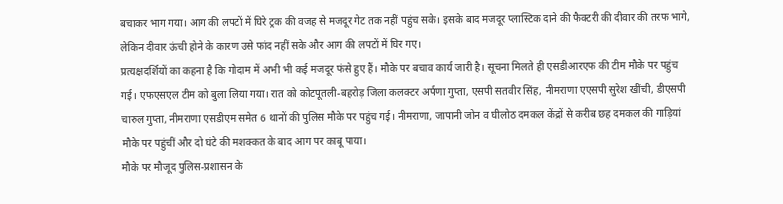बचाकर भाग गया। आग की लपटों में घिरे ट्रक की वजह से मजदूर गेट तक नहीं पहुंच सके। इसके बाद मजदूर प्लास्टिक दाने की फैक्टरी की दीवार की तरफ भागे, लेकिन दीवार ऊंची होने के कारण उसे फांद नहीं सके और आग की लपटों में घिर गए।
प्रत्यक्षदर्शियों का कहना है कि गोदाम में अभी भी कई मजदूर फंसे हुए हैं। मौके पर बचाव कार्य जारी है। सूचना मिलते ही एसडीआरएफ की टीम मौके पर पहुंच गई। एफएसएल टीम को बुला लिया गया। रात को कोटपूतली-बहरोड़ जिला कलक्टर अर्पणा गुप्ता, एसपी सतवीर सिंह, नीमराणा एएसपी सुरेश खींची, डीएसपी चारुल गुप्ता, नीमराणा एसडीएम समेत 6 थानों की पुलिस मौके पर पहुंच गई। नीमराणा, जापानी जोन व घीलोठ दमकल केंद्रों से करीब छह दमकल की गाड़ियां मौके पर पहुंचीं और दो घंटे की मशक्कत के बाद आग पर काबू पाया।
मौके पर मौजूद पुलिस-प्रशासन के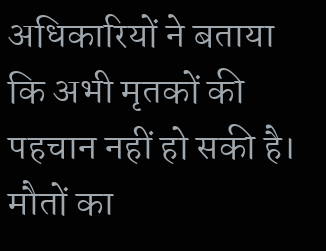अधिकारियों ने बताया कि अभी मृतकों की पहचान नहीं हो सकी है। मौतों का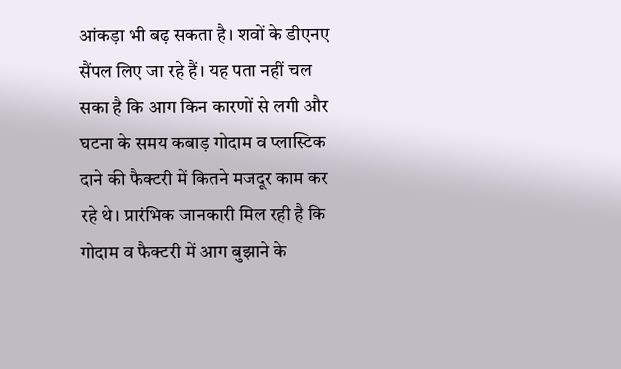आंकड़ा भी बढ़ सकता है। शवों के डीएनए सैंपल लिए जा रहे हैं। यह पता नहीं चल सका है कि आग किन कारणों से लगी और घटना के समय कबाड़ गोदाम व प्लास्टिक दाने की फैक्टरी में कितने मजदूर काम कर रहे थे। प्रारंभिक जानकारी मिल रही है कि गोदाम व फैक्टरी में आग बुझाने के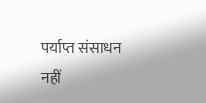पर्याप्त संसाधन नहीं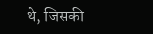थे, जिसकी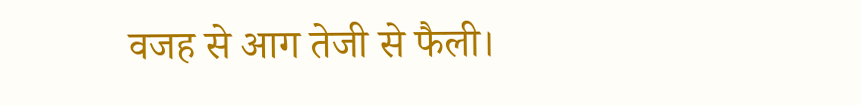वजह से आग तेजी से फैली।